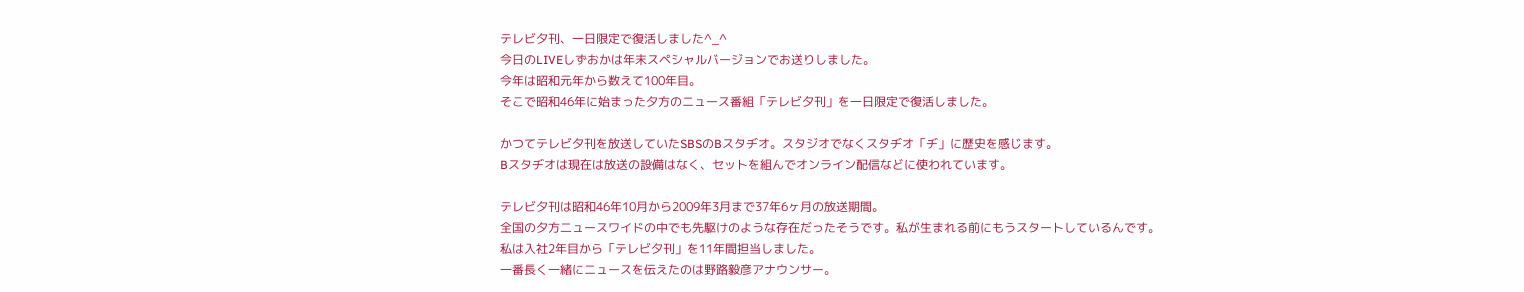テレビ夕刊、一日限定で復活しました^_^
今日のLIVEしずおかは年末スペシャルバージョンでお送りしました。
今年は昭和元年から数えて100年目。
そこで昭和46年に始まった夕方のニュース番組「テレビ夕刊」を一日限定で復活しました。

かつてテレビ夕刊を放送していたSBSのBスタヂオ。スタジオでなくスタヂオ「ヂ」に歴史を感じます。
Bスタヂオは現在は放送の設備はなく、セットを組んでオンライン配信などに使われています。

テレビ夕刊は昭和46年10月から2009年3月まで37年6ヶ月の放送期間。
全国の夕方二ュースワイドの中でも先駆けのような存在だったそうです。私が生まれる前にもうスタートしているんです。
私は入社2年目から「テレビ夕刊」を11年間担当しました。
一番長く一緒にニュースを伝えたのは野路毅彦アナウンサー。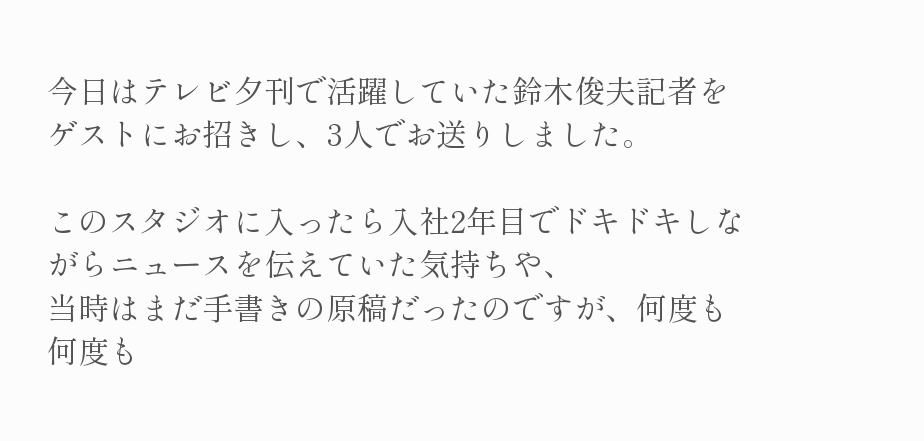今日はテレビ夕刊で活躍していた鈴木俊夫記者をゲストにお招きし、3人でお送りしました。

このスタジオに入ったら入社2年目でドキドキしながらニュースを伝えていた気持ちや、
当時はまだ手書きの原稿だったのですが、何度も何度も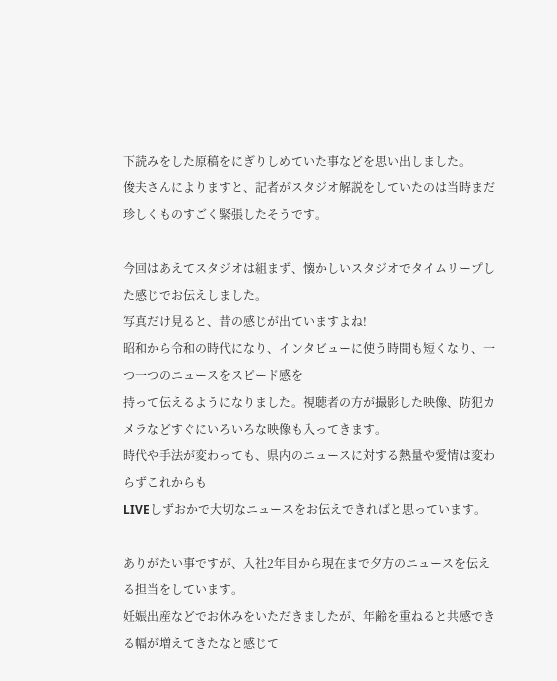下読みをした原稿をにぎりしめていた事などを思い出しました。
俊夫さんによりますと、記者がスタジオ解説をしていたのは当時まだ珍しくものすごく緊張したそうです。

今回はあえてスタジオは組まず、懐かしいスタジオでタイムリープした感じでお伝えしました。
写真だけ見ると、昔の感じが出ていますよね!
昭和から令和の時代になり、インタビューに使う時間も短くなり、一つ一つのニュースをスピード感を
持って伝えるようになりました。視聴者の方が撮影した映像、防犯カメラなどすぐにいろいろな映像も入ってきます。
時代や手法が変わっても、県内のニュースに対する熱量や愛情は変わらずこれからも
LIVEしずおかで大切なニュースをお伝えできればと思っています。

ありがたい事ですが、入社2年目から現在まで夕方のニュースを伝える担当をしています。
妊娠出産などでお休みをいただきましたが、年齢を重ねると共感できる幅が増えてきたなと感じて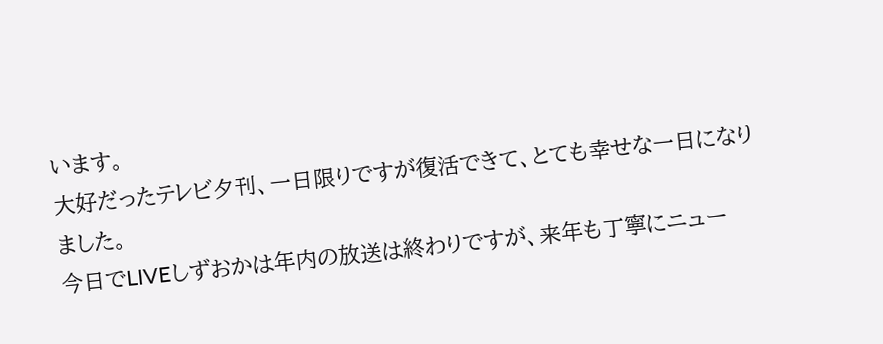います。
大好だったテレビ夕刊、一日限りですが復活できて、とても幸せな一日になりました。
今日でLIVEしずおかは年内の放送は終わりですが、来年も丁寧にニュー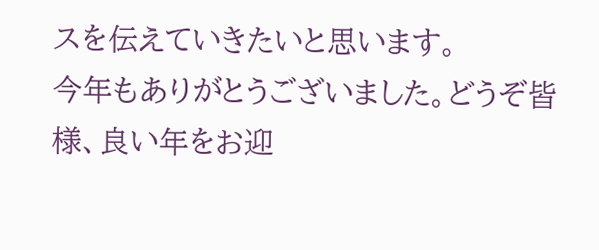スを伝えていきたいと思います。
今年もありがとうございました。どうぞ皆様、良い年をお迎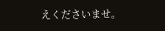えくださいませ。